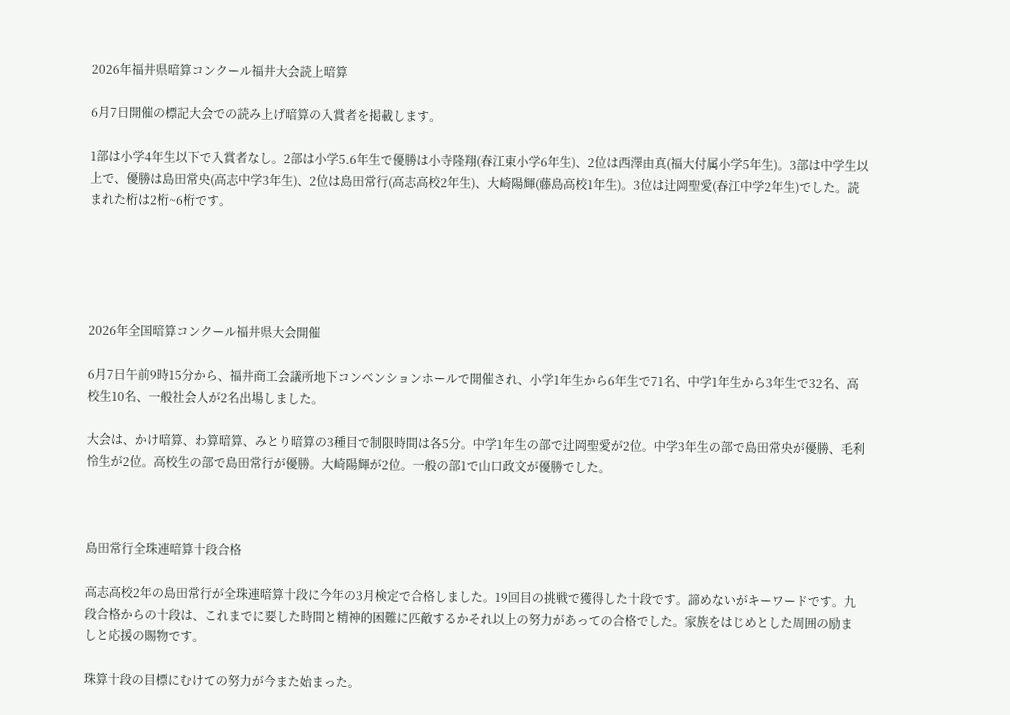2026年福井県暗算コンクール福井大会読上暗算

6月7日開催の標記大会での読み上げ暗算の入賞者を掲載します。

1部は小学4年生以下で入賞者なし。2部は小学5.6年生で優勝は小寺隆翔(春江東小学6年生)、2位は西澤由真(福大付属小学5年生)。3部は中学生以上で、優勝は島田常央(高志中学3年生)、2位は島田常行(高志高校2年生)、大崎陽輝(藤島高校1年生)。3位は辻岡聖愛(春江中学2年生)でした。読まれた桁は2桁~6桁です。





2026年全国暗算コンクール福井県大会開催

6月7日午前9時15分から、福井商工会議所地下コンベンションホールで開催され、小学1年生から6年生で71名、中学1年生から3年生で32名、高校生10名、一般社会人が2名出場しました。

大会は、かけ暗算、わ算暗算、みとり暗算の3種目で制限時間は各5分。中学1年生の部で辻岡聖愛が2位。中学3年生の部で島田常央が優勝、毛利怜生が2位。高校生の部で島田常行が優勝。大崎陽輝が2位。一般の部1で山口政文が優勝でした。



島田常行全珠連暗算十段合格

高志高校2年の島田常行が全珠連暗算十段に今年の3月検定で合格しました。19回目の挑戦で獲得した十段です。諦めないがキーワードです。九段合格からの十段は、これまでに要した時間と精神的困難に匹敵するかそれ以上の努力があっての合格でした。家族をはじめとした周囲の励ましと応援の賜物です。

珠算十段の目標にむけての努力が今また始まった。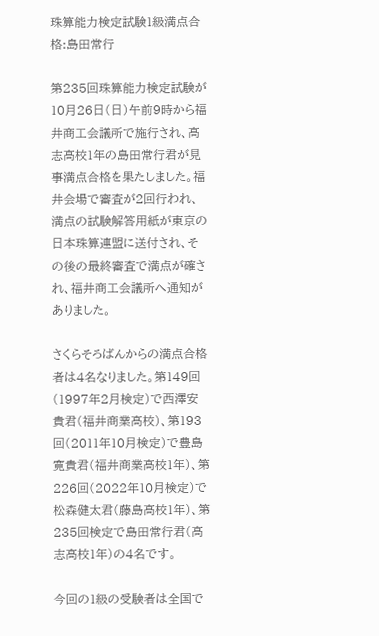珠算能力検定試験1級満点合格:島田常行

第235回珠算能力検定試験が10月26日(日)午前9時から福井商工会議所で施行され、高志高校1年の島田常行君が見事満点合格を果たしました。福井会場で審査が2回行われ、満点の試験解答用紙が東京の日本珠算連盟に送付され、その後の最終審査で満点が確され、福井商工会議所へ通知がありました。

さくらそろばんからの満点合格者は4名なりました。第149回(1997年2月検定)で西澤安貴君(福井商業高校)、第193回(2011年10月検定)で豊島寛貴君(福井商業高校1年)、第226回(2022年10月検定)で松森健太君(藤島高校1年)、第235回検定で島田常行君(高志高校1年)の4名です。

今回の1級の受験者は全国で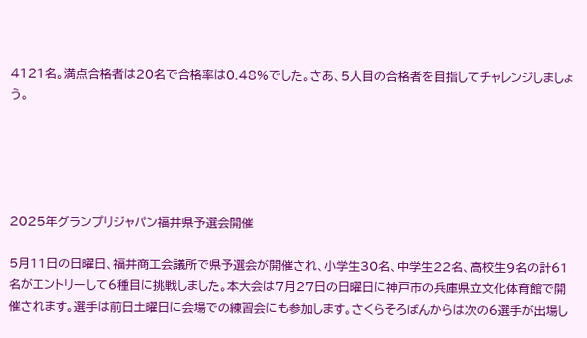4121名。満点合格者は20名で合格率は0.48%でした。さあ、5人目の合格者を目指してチャレンジしましょう。





2025年グランプリジャパン福井県予選会開催

5月11日の日曜日、福井商工会議所で県予選会が開催され、小学生30名、中学生22名、高校生9名の計61名がエントリーして6種目に挑戦しました。本大会は7月27日の日曜日に神戸市の兵庫県立文化体育館で開催されます。選手は前日土曜日に会場での練習会にも参加します。さくらそろばんからは次の6選手が出場し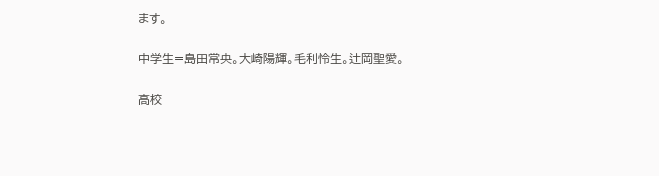ます。

中学生=島田常央。大崎陽輝。毛利怜生。辻岡聖愛。

高校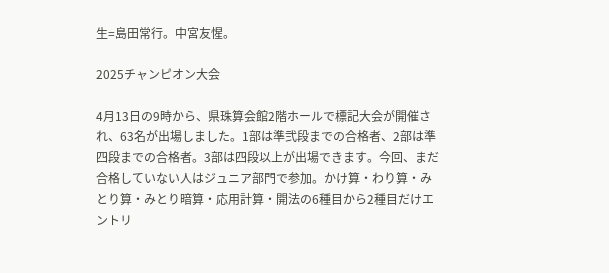生=島田常行。中宮友惺。

2025チャンピオン大会

4月13日の9時から、県珠算会館2階ホールで標記大会が開催され、63名が出場しました。1部は準弐段までの合格者、2部は準四段までの合格者。3部は四段以上が出場できます。今回、まだ合格していない人はジュニア部門で参加。かけ算・わり算・みとり算・みとり暗算・応用計算・開法の6種目から2種目だけエントリ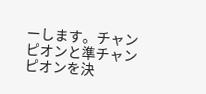ーします。チャンピオンと準チャンピオンを決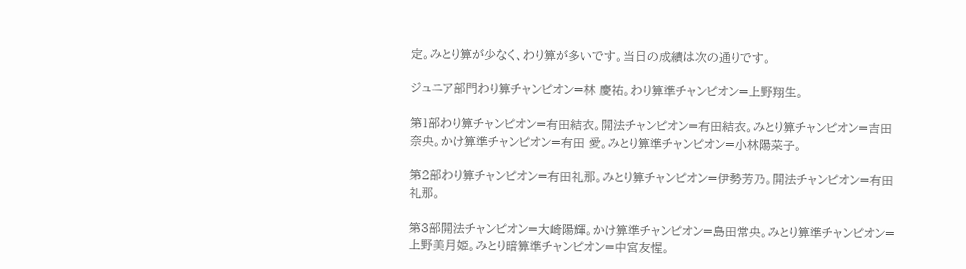定。みとり算が少なく、わり算が多いです。当日の成績は次の通りです。

ジュニア部門わり算チャンピオン=林 慶祐。わり算準チャンピオン=上野翔生。

第1部わり算チャンピオン=有田結衣。開法チャンピオン=有田結衣。みとり算チャンピオン=吉田奈央。かけ算準チャンピオン=有田 愛。みとり算準チャンピオン=小林陽菜子。

第2部わり算チャンピオン=有田礼那。みとり算チャンピオン=伊勢芳乃。開法チャンピオン=有田礼那。

第3部開法チャンピオン=大崎陽輝。かけ算準チャンピオン=島田常央。みとり算準チャンピオン=上野美月姫。みとり暗算準チャンピオン=中宮友惺。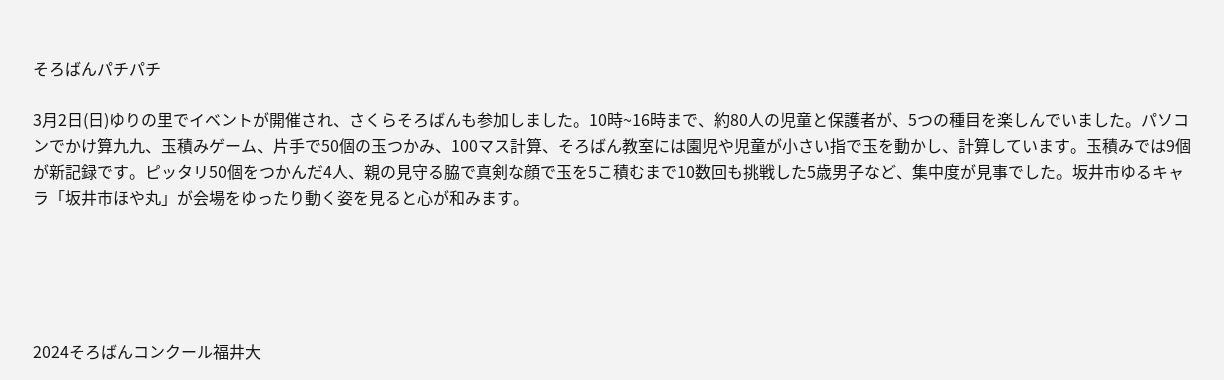そろばんパチパチ

3月2日(日)ゆりの里でイベントが開催され、さくらそろばんも参加しました。10時~16時まで、約80人の児童と保護者が、5つの種目を楽しんでいました。パソコンでかけ算九九、玉積みゲーム、片手で50個の玉つかみ、100マス計算、そろばん教室には園児や児童が小さい指で玉を動かし、計算しています。玉積みでは9個が新記録です。ピッタリ50個をつかんだ4人、親の見守る脇で真剣な顔で玉を5こ積むまで10数回も挑戦した5歳男子など、集中度が見事でした。坂井市ゆるキャラ「坂井市ほや丸」が会場をゆったり動く姿を見ると心が和みます。





2024そろばんコンクール福井大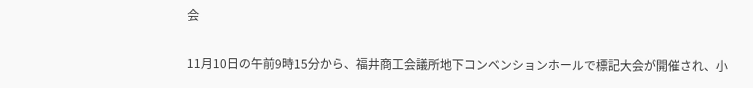会

11月10日の午前9時15分から、福井商工会議所地下コンベンションホールで標記大会が開催され、小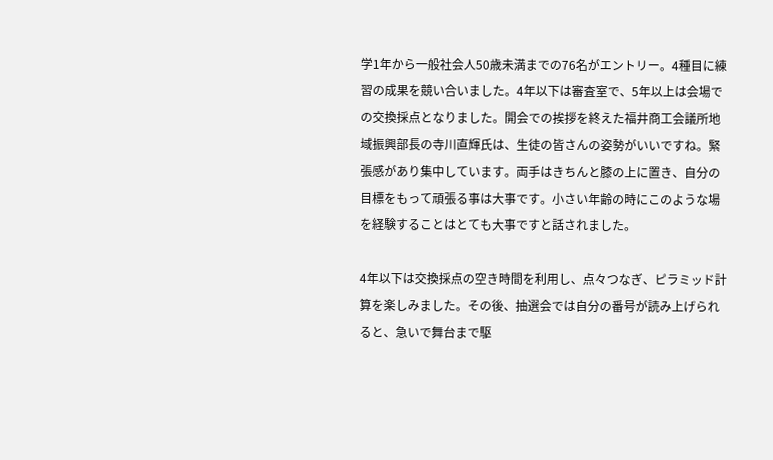学1年から一般社会人50歳未満までの76名がエントリー。4種目に練習の成果を競い合いました。4年以下は審査室で、5年以上は会場での交換採点となりました。開会での挨拶を終えた福井商工会議所地域振興部長の寺川直輝氏は、生徒の皆さんの姿勢がいいですね。緊張感があり集中しています。両手はきちんと膝の上に置き、自分の目標をもって頑張る事は大事です。小さい年齢の時にこのような場を経験することはとても大事ですと話されました。

4年以下は交換採点の空き時間を利用し、点々つなぎ、ピラミッド計算を楽しみました。その後、抽選会では自分の番号が読み上げられると、急いで舞台まで駆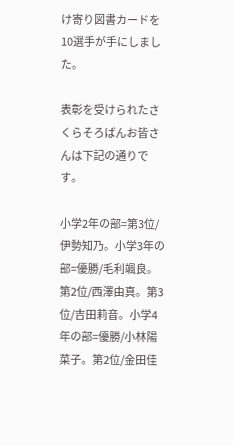け寄り図書カードを10選手が手にしました。

表彰を受けられたさくらそろばんお皆さんは下記の通りです。

小学2年の部=第3位/伊勢知乃。小学3年の部=優勝/毛利颯良。第2位/西澤由真。第3位/吉田莉音。小学4年の部=優勝/小林陽菜子。第2位/金田佳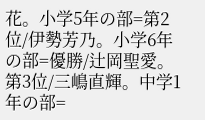花。小学5年の部=第2位/伊勢芳乃。小学6年の部=優勝/辻岡聖愛。第3位/三嶋直輝。中学1年の部=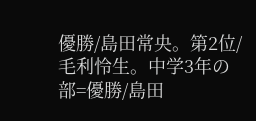優勝/島田常央。第2位/毛利怜生。中学3年の部=優勝/島田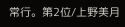常行。第2位/上野美月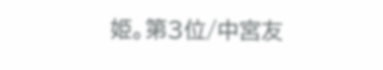姫。第3位/中宮友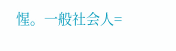惺。一般社会人=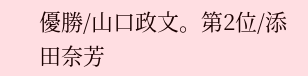優勝/山口政文。第2位/添田奈芳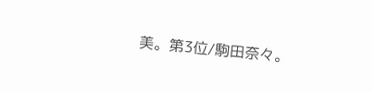美。第3位/駒田奈々。